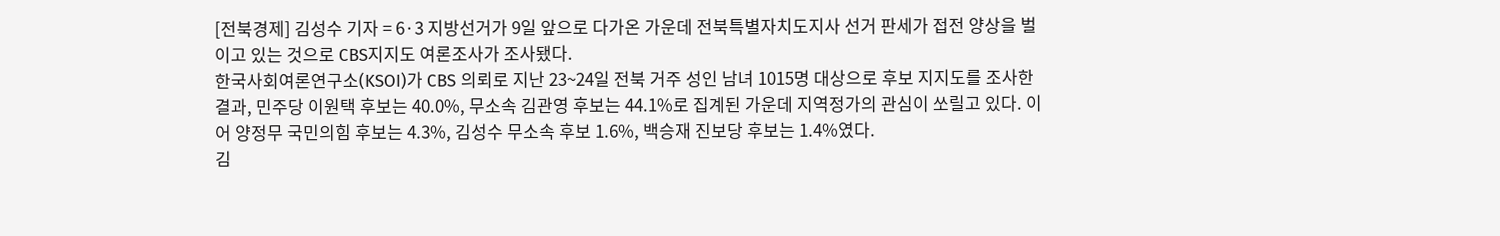[전북경제] 김성수 기자 = 6·3 지방선거가 9일 앞으로 다가온 가운데 전북특별자치도지사 선거 판세가 접전 양상을 벌이고 있는 것으로 CBS지지도 여론조사가 조사됐다.
한국사회여론연구소(KSOI)가 CBS 의뢰로 지난 23~24일 전북 거주 성인 남녀 1015명 대상으로 후보 지지도를 조사한 결과, 민주당 이원택 후보는 40.0%, 무소속 김관영 후보는 44.1%로 집계된 가운데 지역정가의 관심이 쏘릴고 있다. 이어 양정무 국민의힘 후보는 4.3%, 김성수 무소속 후보 1.6%, 백승재 진보당 후보는 1.4%였다.
김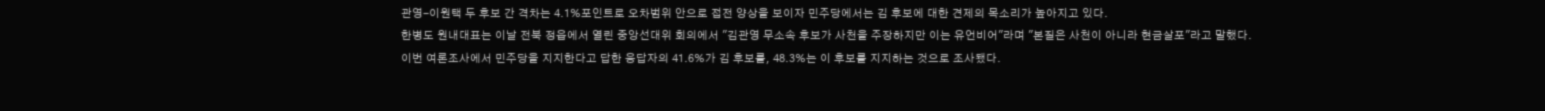관영-이원택 두 후보 간 격차는 4.1%포인트로 오차범위 안으로 접전 양상을 보이자 민주당에서는 김 후보에 대한 견제의 목소리가 높아지고 있다.
한병도 원내대표는 이날 전북 정읍에서 열린 중앙선대위 회의에서 "김관영 무소속 후보가 사천을 주장하지만 이는 유언비어"라며 "본질은 사천이 아니라 현금살포"라고 말했다.
이번 여론조사에서 민주당을 지지한다고 답한 응답자의 41.6%가 김 후보를, 48.3%는 이 후보를 지지하는 것으로 조사됐다.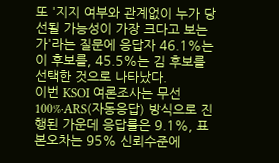또 '지지 여부와 관계없이 누가 당선될 가능성이 가장 크다고 보는가'라는 질문에 응답자 46.1%는 이 후보를, 45.5%는 김 후보를 선택한 것으로 나타났다.
이번 KSOI 여론조사는 무선 100%·ARS(자동응답) 방식으로 진행된 가운데 응답률은 9.1%, 표본오차는 95% 신뢰수준에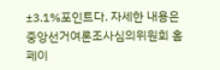±3.1%포인트다. 자세한 내용은 중앙선거여론조사심의위원회 홈페이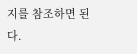지를 참조하면 된다.